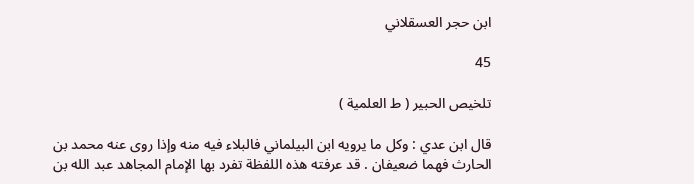ابن حجر العسقلاني

45

تلخيص الحبير ( ط العلمية )

قال ابن عدي : وكل ما يرويه ابن البيلماني فالبلاء فيه منه وإذا روى عنه محمد بن الحارث فهما ضعيفان . قد عرفته هذه اللفظة تفرد بها الإمام المجاهد عبد الله بن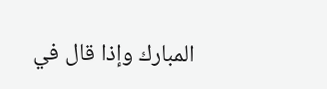المبارك وإذا قال في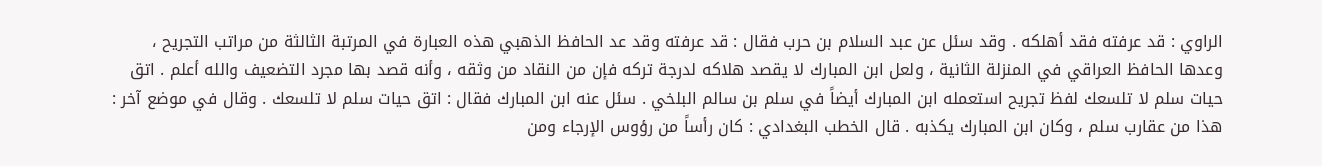الراوي : قد عرفته فقد أهلكه . وقد سئل عن عبد السلام بن حرب فقال : قد عرفته وقد عد الحافظ الذهبي هذه العبارة في المرتبة الثالثة من مراتب التجريح ، وعدها الحافظ العراقي في المنزلة الثانية ، ولعل ابن المبارك لا يقصد هلاكه لدرجة تركه فإن من النقاد من وثقه ، وأنه قصد بها مجرد التضعيف والله أعلم . اتق حيات سلم لا تلسعك لفظ تجريح استعمله ابن المبارك أيضاً في سلم بن سالم البلخي . سئل عنه ابن المبارك فقال : اتق حيات سلم لا تلسعك . وقال في موضع آخر : هذا من عقارب سلم ، وكان ابن المبارك يكذبه . قال الخطب البغدادي : كان رأساً من رؤوس الإرجاء ومن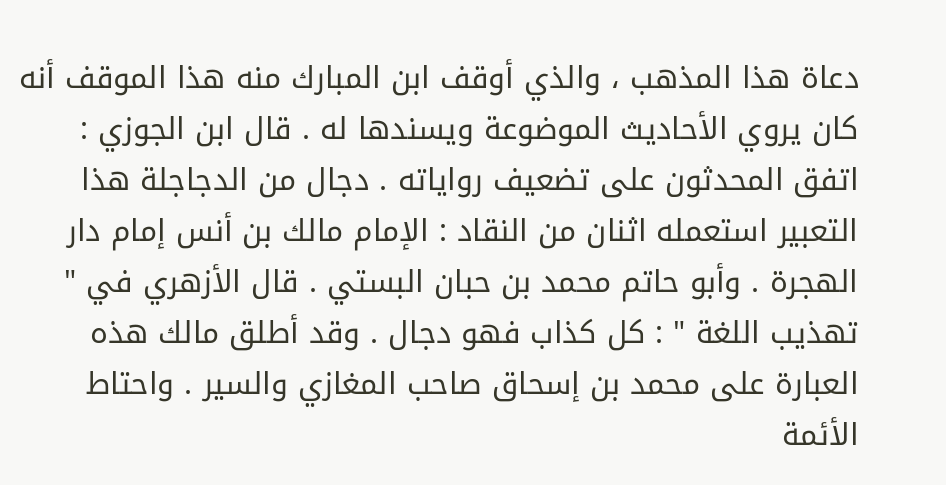دعاة هذا المذهب ، والذي أوقف ابن المبارك منه هذا الموقف أنه كان يروي الأحاديث الموضوعة ويسندها له . قال ابن الجوزي : اتفق المحدثون على تضعيف رواياته . دجال من الدجاجلة هذا التعبير استعمله اثنان من النقاد : الإمام مالك بن أنس إمام دار الهجرة . وأبو حاتم محمد بن حبان البستي . قال الأزهري في " تهذيب اللغة " : كل كذاب فهو دجال . وقد أطلق مالك هذه العبارة على محمد بن إسحاق صاحب المغازي والسير . واحتاط الأئمة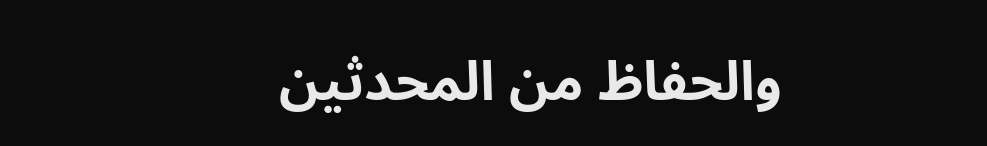والحفاظ من المحدثين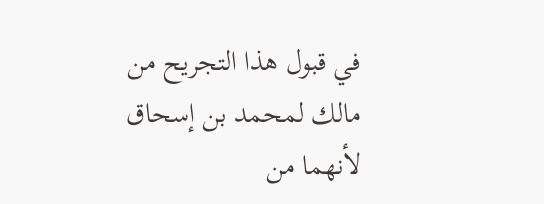في قبول هذا التجريح من مالك لمحمد بن إسحاق لأنهما من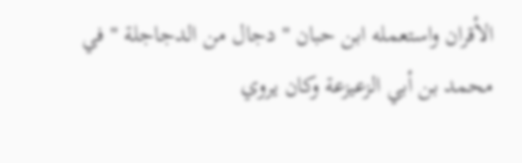الأقران واستعمله ابن حبان " دجال من الدجاجلة " في محمد بن أبي الزعيزعة وكان يروي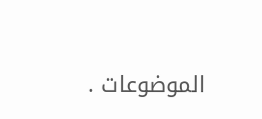الموضوعات .